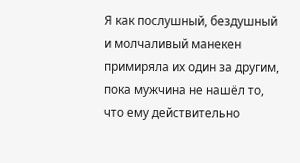Я как послушный, бездушный и молчаливый манекен примиряла их один за другим, пока мужчина не нашёл то, что ему действительно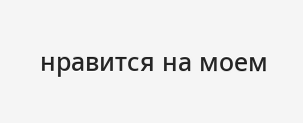нравится на моем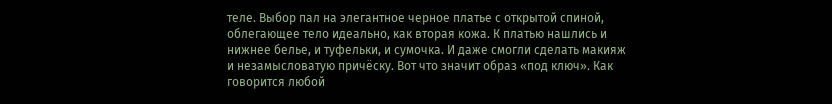теле. Выбор пал на элегантное черное платье с открытой спиной, облегающее тело идеально, как вторая кожа. К платью нашлись и нижнее белье, и туфельки, и сумочка. И даже смогли сделать макияж и незамысловатую причёску. Вот что значит образ «под ключ». Как говорится любой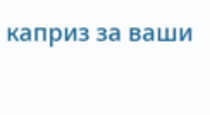каприз за ваши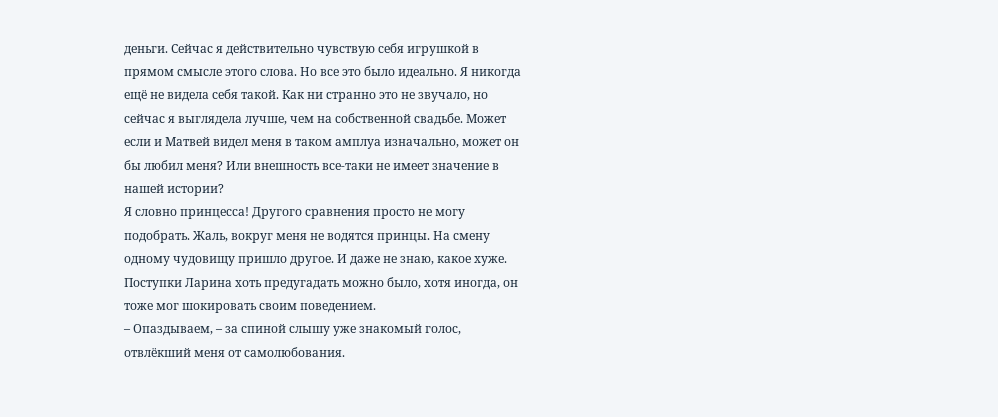деньги. Сейчас я действительно чувствую себя игрушкой в прямом смысле этого слова. Но все это было идеально. Я никогда ещё не видела себя такой. Как ни странно это не звучало, но сейчас я выглядела лучше, чем на собственной свадьбе. Может если и Матвей видел меня в таком амплуа изначально, может он бы любил меня? Или внешность все-таки не имеет значение в нашей истории?
Я словно принцесса! Другого сравнения просто не могу подобрать. Жаль, вокруг меня не водятся принцы. На смену одному чудовищу пришло другое. И даже не знаю, какое хуже. Поступки Ларина хоть предугадать можно было, хотя иногда, он тоже мог шокировать своим поведением.
– Опаздываем, – за спиной слышу уже знакомый голос, отвлёкший меня от самолюбования.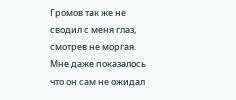Громов так же не сводил с меня глаз, смотрев не моргая. Мне даже показалось что он сам не ожидал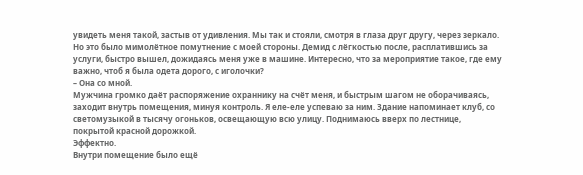увидеть меня такой, застыв от удивления. Мы так и стояли, смотря в глаза друг другу, через зеркало. Но это было мимолётное помутнение с моей стороны. Демид с лёгкостью после, расплатившись за услуги, быстро вышел, дожидаясь меня уже в машине. Интересно, что за мероприятие такое, где ему важно, чтоб я была одета дорого, с иголочки?
– Она со мной.
Мужчина громко даёт распоряжение охраннику на счёт меня, и быстрым шагом не оборачиваясь, заходит внутрь помещения, минуя контроль. Я еле-еле успеваю за ним. Здание напоминает клуб, со светомузыкой в тысячу огоньков, освещающую всю улицу. Поднимаюсь вверх по лестнице, покрытой красной дорожкой.
Эффектно.
Внутри помещение было ещё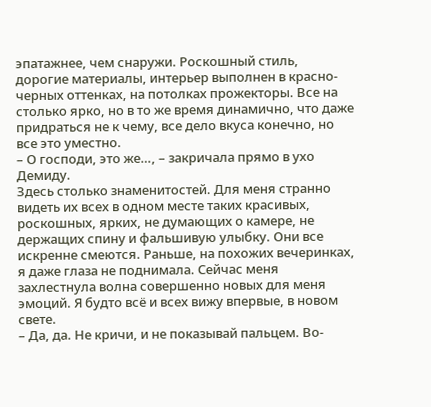эпатажнее, чем снаружи. Роскошный стиль, дорогие материалы, интерьер выполнен в красно-черных оттенках, на потолках прожекторы. Все на столько ярко, но в то же время динамично, что даже придраться не к чему, все дело вкуса конечно, но все это уместно.
– О господи, это же…, – закричала прямо в ухо Демиду.
Здесь столько знаменитостей. Для меня странно видеть их всех в одном месте таких красивых, роскошных, ярких, не думающих о камере, не держащих спину и фальшивую улыбку. Они все искренне смеются. Раньше, на похожих вечеринках, я даже глаза не поднимала. Сейчас меня захлестнула волна совершенно новых для меня эмоций. Я будто всё и всех вижу впервые, в новом свете.
– Да, да. Не кричи, и не показывай пальцем. Во-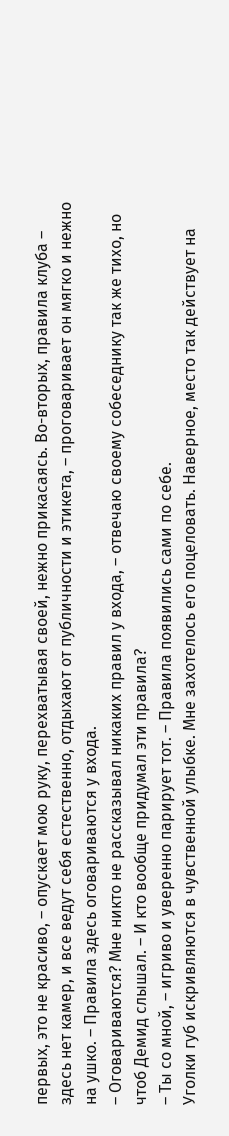первых, это не красиво, – опускает мою руку, перехватывая своей, нежно прикасаясь. Во-вторых, правила клуба – здесь нет камер, и все ведут себя естественно, отдыхают от публичности и этикета, – проговаривает он мягко и нежно на ушко. – Правила здесь оговариваются у входа.
– Оговариваются? Мне никто не рассказывал никаких правил у входа, – отвечаю своему собеседнику так же тихо, но чтоб Демид слышал. – И кто вообще придумал эти правила?
– Ты со мной, – игриво и уверенно парирует тот. – Правила появились сами по себе.
Уголки губ искривляются в чувственной улыбке. Мне захотелось его поцеловать. Наверное, место так действует на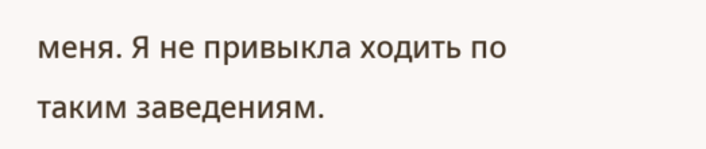меня. Я не привыкла ходить по таким заведениям.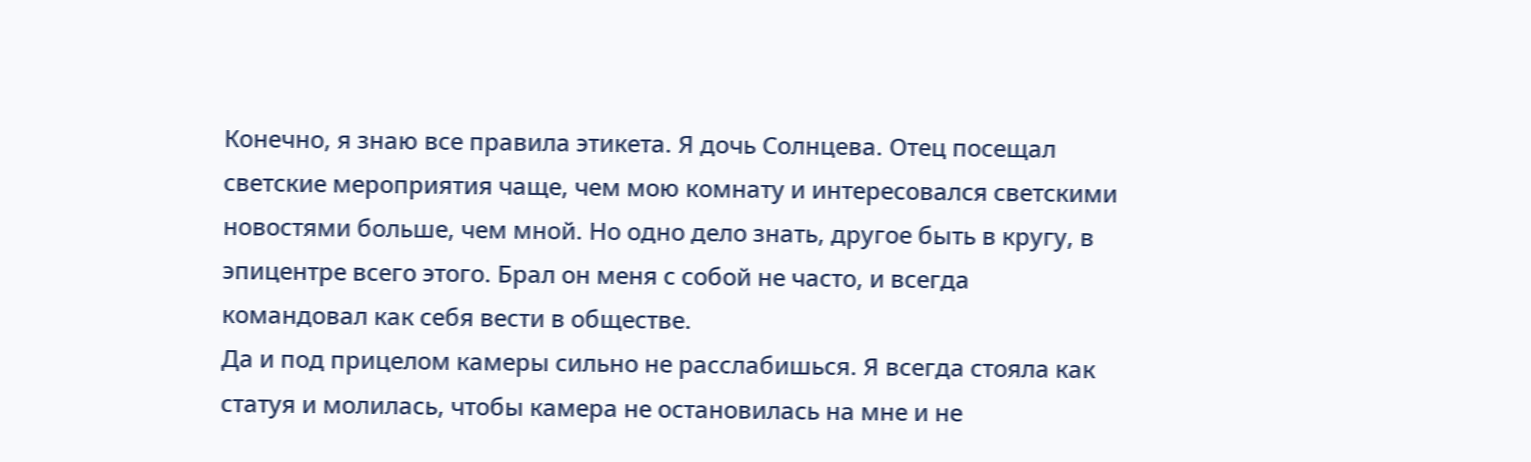Конечно, я знаю все правила этикета. Я дочь Солнцева. Отец посещал светские мероприятия чаще, чем мою комнату и интересовался светскими новостями больше, чем мной. Но одно дело знать, другое быть в кругу, в эпицентре всего этого. Брал он меня с собой не часто, и всегда командовал как себя вести в обществе.
Да и под прицелом камеры сильно не расслабишься. Я всегда стояла как статуя и молилась, чтобы камера не остановилась на мне и не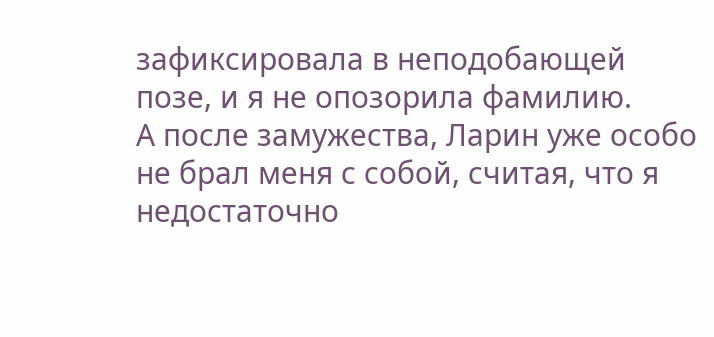зафиксировала в неподобающей позе, и я не опозорила фамилию.
А после замужества, Ларин уже особо не брал меня с собой, считая, что я недостаточно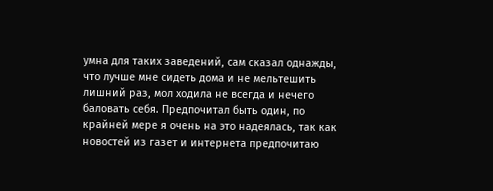умна для таких заведений, сам сказал однажды, что лучше мне сидеть дома и не мельтешить лишний раз, мол ходила не всегда и нечего баловать себя. Предпочитал быть один, по крайней мере я очень на это надеялась, так как новостей из газет и интернета предпочитаю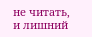не читать, и лишний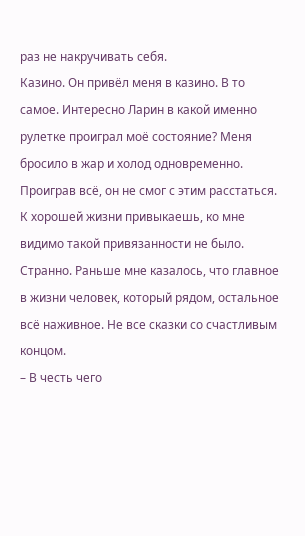раз не накручивать себя.
Казино. Он привёл меня в казино. В то самое. Интересно Ларин в какой именно рулетке проиграл моё состояние? Меня бросило в жар и холод одновременно. Проиграв всё, он не смог с этим расстаться. К хорошей жизни привыкаешь, ко мне видимо такой привязанности не было.
Странно. Раньше мне казалось, что главное в жизни человек, который рядом, остальное всё наживное. Не все сказки со счастливым концом.
– В честь чего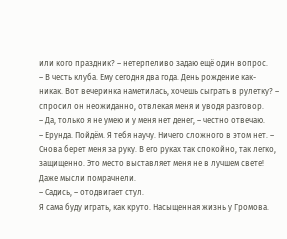или кого праздник? – нетерпеливо задаю ещё один вопрос.
– В честь клуба. Ему сегодня два года. День рождение как-никак. Вот вечеринка наметилась, хочешь сыграть в рулетку? – спросил он неожиданно, отвлекая меня и уводя разговор.
– Да, только я не умею и у меня нет денег, – честно отвечаю.
– Ерунда. Пойдём. Я тебя научу. Ничего сложного в этом нет. – Cнова берет меня за руку. В его руках так спокойно, так легко, защищенно. Это место выставляет меня не в лучшем свете! Даже мысли помрачнели.
– Садись, – отодвигает стул.
Я сама буду играть, как круто. Насыщенная жизнь у Громова.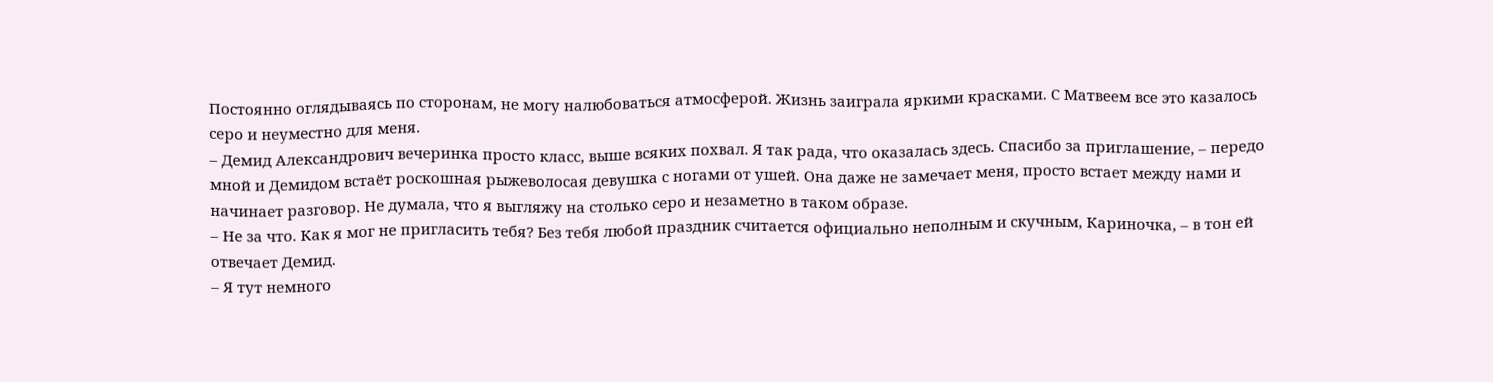Постоянно оглядываясь по сторонам, не могу налюбоваться атмосферой. Жизнь заиграла яркими красками. С Матвеем все это казалось серо и неуместно для меня.
– Демид Александрович вечеринка просто класс, выше всяких похвал. Я так рада, что оказалась здесь. Спасибо за приглашение, – передо мной и Демидом встаёт роскошная рыжеволосая девушка с ногами от ушей. Она даже не замечает меня, просто встает между нами и начинает разговор. Не думала, что я выгляжу на столько серо и незаметно в таком образе.
– Не за что. Как я мог не пригласить тебя? Без тебя любой праздник считается официально неполным и скучным, Кариночка, – в тон ей отвечает Демид.
– Я тут немного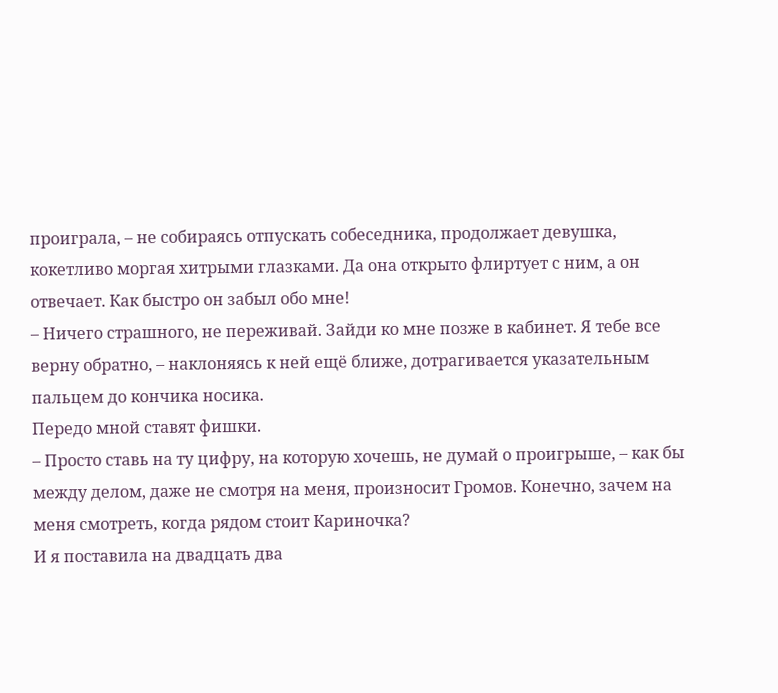проиграла, – не собираясь отпускать собеседника, продолжает девушка, кокетливо моргая хитрыми глазками. Да она открыто флиртует с ним, а он отвечает. Как быстро он забыл обо мне!
– Ничего страшного, не переживай. Зайди ко мне позже в кабинет. Я тебе все верну обратно, – наклоняясь к ней ещё ближе, дотрагивается указательным пальцем до кончика носика.
Передо мной ставят фишки.
– Просто ставь на ту цифру, на которую хочешь, не думай о проигрыше, – как бы между делом, даже не смотря на меня, произносит Громов. Конечно, зачем на меня смотреть, когда рядом стоит Кариночка?
И я поставила на двадцать два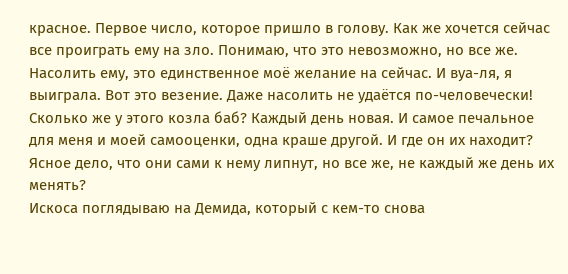красное. Первое число, которое пришло в голову. Как же хочется сейчас все проиграть ему на зло. Понимаю, что это невозможно, но все же. Насолить ему, это единственное моё желание на сейчас. И вуа-ля, я выиграла. Вот это везение. Даже насолить не удаётся по-человечески!
Сколько же у этого козла баб? Каждый день новая. И самое печальное для меня и моей самооценки, одна краше другой. И где он их находит? Ясное дело, что они сами к нему липнут, но все же, не каждый же день их менять?
Искоса поглядываю на Демида, который с кем-то снова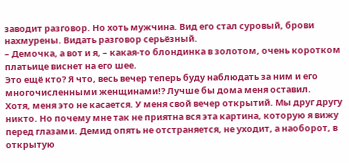заводит разговор. Но хоть мужчина. Вид его стал суровый, брови нахмурены. Видать разговор серьёзный.
– Демочка, а вот и я, – какая-то блондинка в золотом, очень коротком платьице виснет на его шее.
Это ещё кто? Я что, весь вечер теперь буду наблюдать за ним и его многочисленными женщинами!? Лучше бы дома меня оставил.
Хотя, меня это не касается. У меня свой вечер открытий. Мы друг другу никто. Но почему мне так не приятна вся эта картина, которую я вижу перед глазами. Демид опять не отстраняется, не уходит, а наоборот, в открытую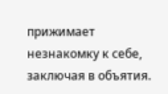прижимает незнакомку к себе, заключая в объятия.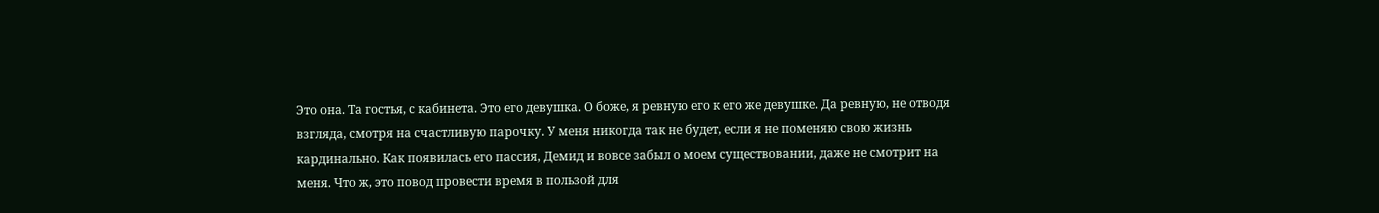Это она. Та гостья, с кабинета. Это его девушка. О боже, я ревную его к его же девушке. Да ревную, не отводя взгляда, смотря на счастливую парочку. У меня никогда так не будет, если я не поменяю свою жизнь кардинально. Как появилась его пассия, Демид и вовсе забыл о моем существовании, даже не смотрит на меня. Что ж, это повод провести время в пользой для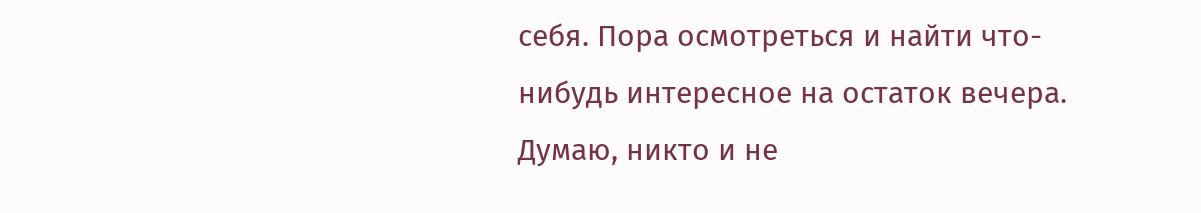себя. Пора осмотреться и найти что-нибудь интересное на остаток вечера. Думаю, никто и не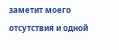заметит моего отсутствия и одной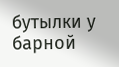бутылки у барной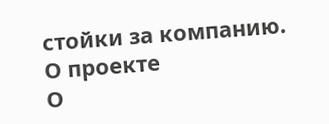стойки за компанию.
О проекте
О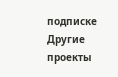подписке
Другие проекты